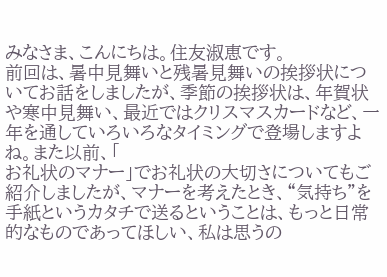みなさま、こんにちは。住友淑恵です。
前回は、暑中見舞いと残暑見舞いの挨拶状についてお話をしましたが、季節の挨拶状は、年賀状や寒中見舞い、最近ではクリスマスカードなど、一年を通していろいろなタイミングで登場しますよね。また以前、「
お礼状のマナー」でお礼状の大切さについてもご紹介しましたが、マナーを考えたとき、“気持ち”を手紙というカタチで送るということは、もっと日常的なものであってほしい、私は思うの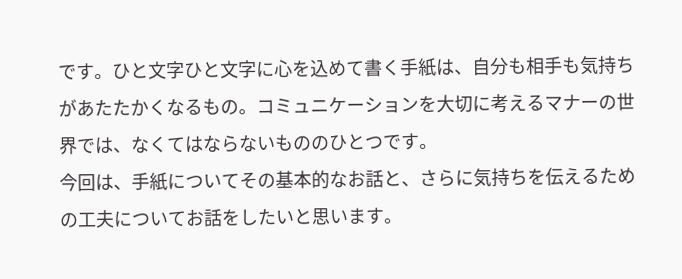です。ひと文字ひと文字に心を込めて書く手紙は、自分も相手も気持ちがあたたかくなるもの。コミュニケーションを大切に考えるマナーの世界では、なくてはならないもののひとつです。
今回は、手紙についてその基本的なお話と、さらに気持ちを伝えるための工夫についてお話をしたいと思います。